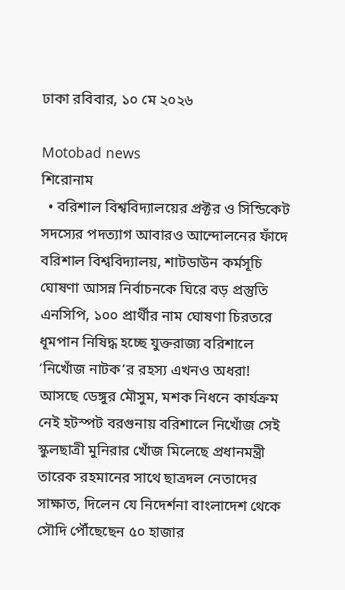ঢাকা রবিবার, ১০ মে ২০২৬

Motobad news
শিরোনাম
  • বরিশাল বিশ্ববিদ্যালয়ের প্রক্টর ও সিন্ডিকেট সদস্যের পদত্যাগ আবারও আন্দোলনের ফাঁদে বরিশাল বিশ্ববিদ্যালয়, শাটডাউন কর্মসূচি ঘোষণা আসন্ন নির্বাচনকে ঘিরে বড় প্রস্তুতি এনসিপি, ১০০ প্রার্থীর নাম ঘোষণা চিরতরে ধূমপান নিষিদ্ধ হচ্ছে যুক্তরাজ্য বরিশালে ‘নিখোঁজ নাটক’র রহস্য এখনও অধরা! আসছে ডেঙ্গুর মৌসুম, মশক নিধনে কার্যক্রম নেই হটস্পট বরগুনায় বরিশালে নিখোঁজ সেই স্কুলছাত্রী মুনিরার খোঁজ মিলেছে প্রধানমন্ত্রী তারেক রহমানের সাথে ছাত্রদল নেতাদের সাক্ষাত, দিলেন যে নিদের্শনা বাংলাদেশ থেকে সৌদি পৌঁছেছেন ৫০ হাজার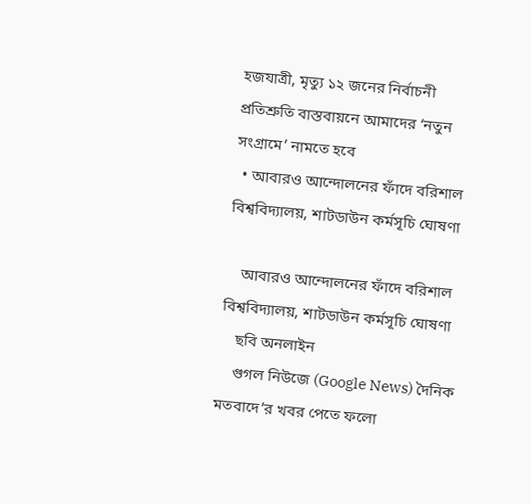হজযাত্রী, মৃত্যু ১২ জনের নির্বাচনী প্রতিশ্রুতি বাস্তবায়নে আমাদের ‘নতুন সংগ্রামে’ নামতে হবে
  • আবারও আন্দোলনের ফাঁদে বরিশাল বিশ্ববিদ্যালয়, শাটডাউন কর্মসূচি ঘোষণা

    আবারও আন্দোলনের ফাঁদে বরিশাল বিশ্ববিদ্যালয়, শাটডাউন কর্মসূচি ঘোষণা
    ছবি অনলাইন
    গুগল নিউজে (Google News) দৈনিক মতবাদে’র খবর পেতে ফলো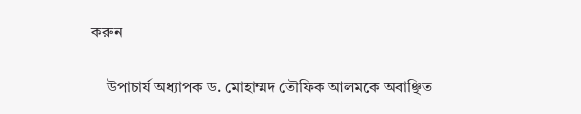করুন

    উপাচার্য অধ্যাপক ড. মোহাম্মদ তৌফিক আলমকে অবাঞ্ছিত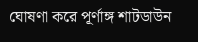ঘোষণা করে পূর্ণাঙ্গ শাটডাউন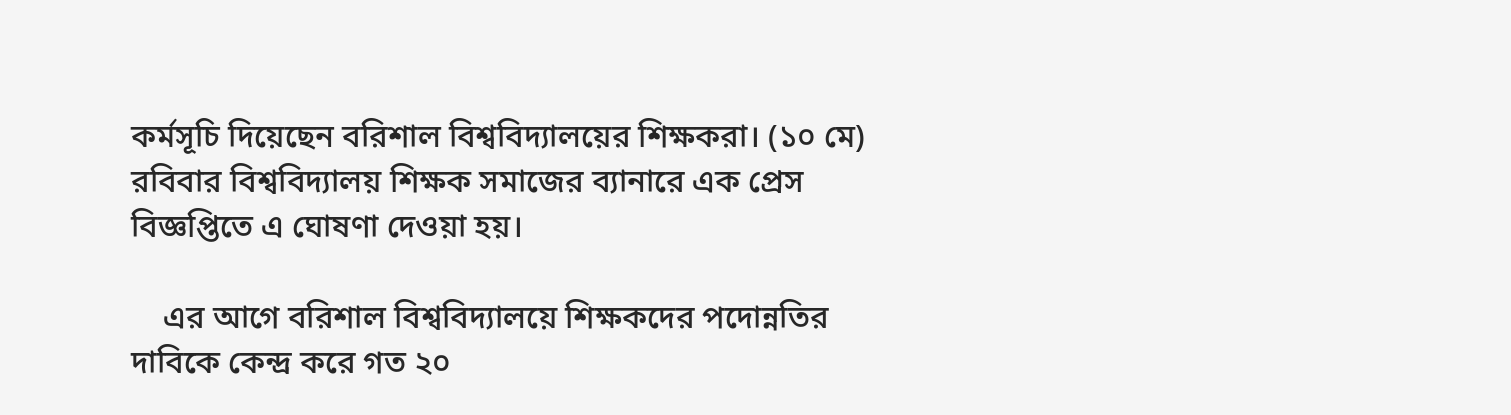কর্মসূচি দিয়েছেন বরিশাল বিশ্ববিদ্যালয়ের শিক্ষকরা। (১০ মে) রবিবার বিশ্ববিদ্যালয় শিক্ষক সমাজের ব্যানারে এক প্রেস বিজ্ঞপ্তিতে এ ঘোষণা দেওয়া হয়।

    এর আগে বরিশাল বিশ্ববিদ্যালয়ে শিক্ষকদের পদোন্নতির দাবিকে কেন্দ্র করে গত ২০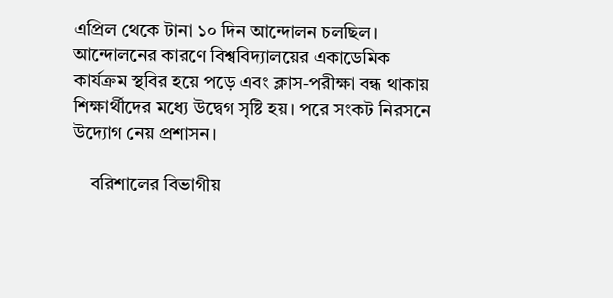এপ্রিল থেকে টানা ১০ দিন আন্দোলন চলছিল। আন্দোলনের কারণে বিশ্ববিদ্যালয়ের একাডেমিক কার্যক্রম স্থবির হয়ে পড়ে এবং ক্লাস-পরীক্ষা বন্ধ থাকায় শিক্ষার্থীদের মধ্যে উদ্বেগ সৃষ্টি হয়। পরে সংকট নিরসনে উদ্যোগ নেয় প্রশাসন।

    বরিশালের বিভাগীয়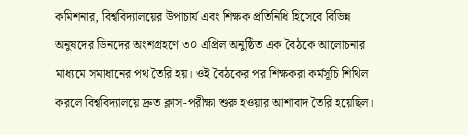কমিশনার, বিশ্ববিদ্যালয়ের উপাচার্য এবং শিক্ষক প্রতিনিধি হিসেবে বিভিন্ন অনুষদের ডিনদের অংশগ্রহণে ৩০ এপ্রিল অনুষ্ঠিত এক বৈঠকে আলোচনার মাধ্যমে সমাধানের পথ তৈরি হয়। ওই বৈঠকের পর শিক্ষকরা কর্মসূচি শিথিল করলে বিশ্ববিদ্যালয়ে দ্রুত ক্লাস-পরীক্ষা শুরু হওয়ার আশাবাদ তৈরি হয়েছিল।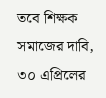তবে শিক্ষক সমাজের দাবি, ৩০ এপ্রিলের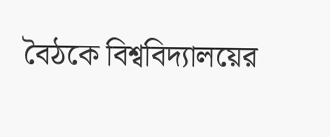বৈঠকে বিশ্ববিদ্যালয়ের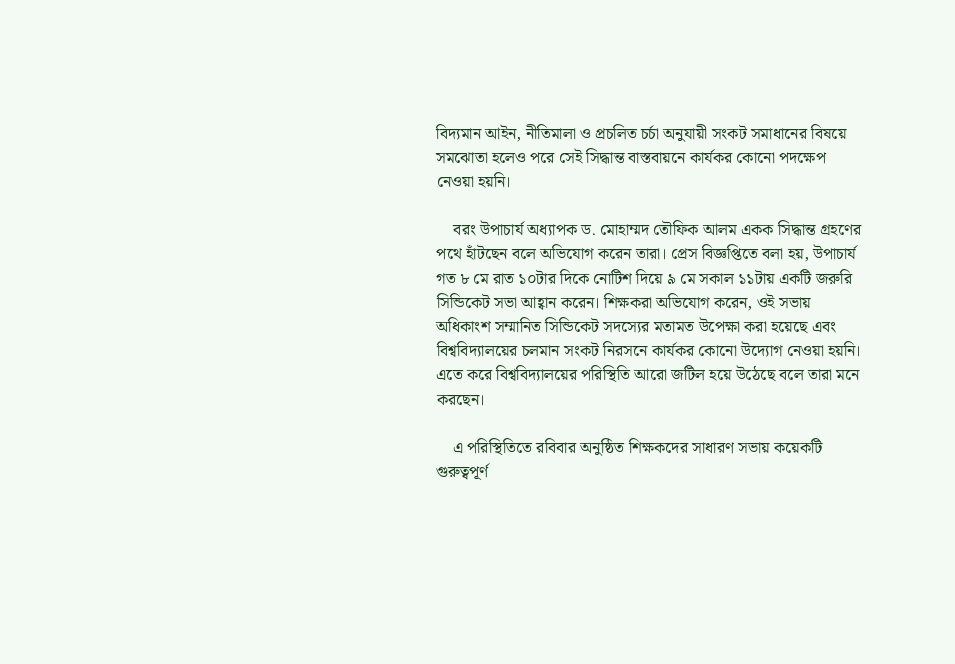বিদ্যমান আইন, নীতিমালা ও প্রচলিত চর্চা অনুযায়ী সংকট সমাধানের বিষয়ে সমঝোতা হলেও পরে সেই সিদ্ধান্ত বাস্তবায়নে কার্যকর কোনো পদক্ষেপ নেওয়া হয়নি।

    বরং উপাচার্য অধ্যাপক ড. মোহাম্মদ তৌফিক আলম একক সিদ্ধান্ত গ্রহণের পথে হাঁটছেন বলে অভিযোগ করেন তারা। প্রেস বিজ্ঞপ্তিতে বলা হয়, উপাচার্য গত ৮ মে রাত ১০টার দিকে নোটিশ দিয়ে ৯ মে সকাল ১১টায় একটি জরুরি সিন্ডিকেট সভা আহ্বান করেন। শিক্ষকরা অভিযোগ করেন, ওই সভায় অধিকাংশ সম্মানিত সিন্ডিকেট সদস্যের মতামত উপেক্ষা করা হয়েছে এবং বিশ্ববিদ্যালয়ের চলমান সংকট নিরসনে কার্যকর কোনো উদ্যোগ নেওয়া হয়নি। এতে করে বিশ্ববিদ্যালয়ের পরিস্থিতি আরো জটিল হয়ে উঠেছে বলে তারা মনে করছেন।

    এ পরিস্থিতিতে রবিবার অনুষ্ঠিত শিক্ষকদের সাধারণ সভায় কয়েকটি গুরুত্বপূর্ণ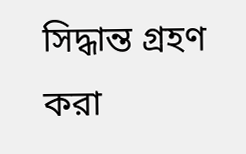সিদ্ধান্ত গ্রহণ করা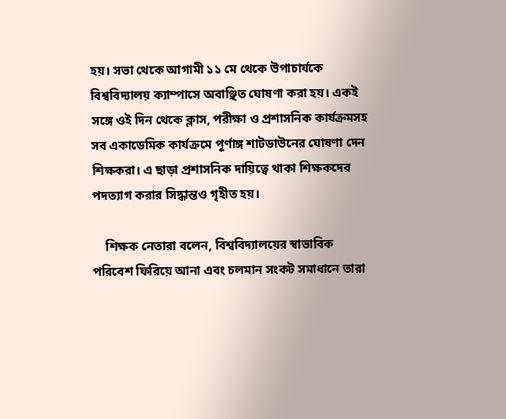হয়। সভা থেকে আগামী ১১ মে থেকে উপাচার্যকে বিশ্ববিদ্যালয় ক্যাম্পাসে অবাঞ্ছিত ঘোষণা করা হয়। একই সঙ্গে ওই দিন থেকে ক্লাস, পরীক্ষা ও প্রশাসনিক কার্যক্রমসহ সব একাডেমিক কার্যক্রমে পূর্ণাঙ্গ শাটডাউনের ঘোষণা দেন শিক্ষকরা। এ ছাড়া প্রশাসনিক দায়িত্বে থাকা শিক্ষকদের পদত্যাগ করার সিদ্ধান্তও গৃহীত হয়।

    শিক্ষক নেতারা বলেন, বিশ্ববিদ্যালয়ের স্বাভাবিক পরিবেশ ফিরিয়ে আনা এবং চলমান সংকট সমাধানে তারা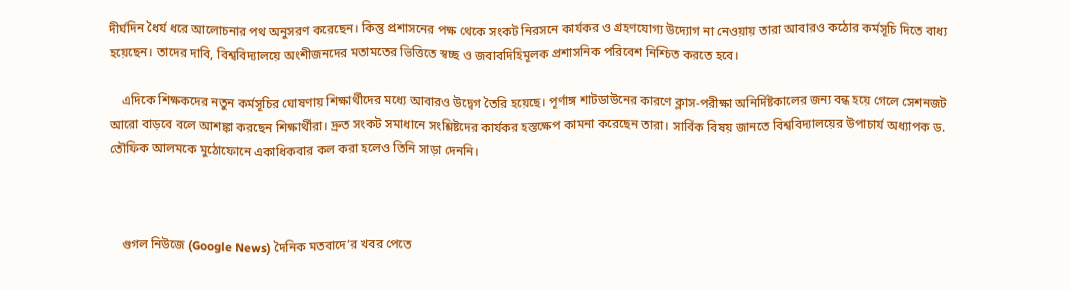দীর্ঘদিন ধৈর্য ধরে আলোচনার পথ অনুসরণ করেছেন। কিন্তু প্রশাসনের পক্ষ থেকে সংকট নিরসনে কার্যকর ও গ্রহণযোগ্য উদ্যোগ না নেওয়ায় তারা আবারও কঠোর কর্মসূচি দিতে বাধ্য হয়েছেন। তাদের দাবি, বিশ্ববিদ্যালয়ে অংশীজনদের মতামতের ভিত্তিতে স্বচ্ছ ও জবাবদিহিমূলক প্রশাসনিক পরিবেশ নিশ্চিত করতে হবে।

    এদিকে শিক্ষকদের নতুন কর্মসূচির ঘোষণায় শিক্ষার্থীদের মধ্যে আবারও উদ্বেগ তৈরি হয়েছে। পূর্ণাঙ্গ শাটডাউনের কারণে ক্লাস-পরীক্ষা অনির্দিষ্টকালের জন্য বন্ধ হয়ে গেলে সেশনজট আরো বাড়বে বলে আশঙ্কা করছেন শিক্ষার্থীরা। দ্রুত সংকট সমাধানে সংশ্লিষ্টদের কার্যকর হস্তক্ষেপ কামনা করেছেন তারা। সার্বিক বিষয় জানতে বিশ্ববিদ্যালয়ের উপাচার্য অধ্যাপক ড. তৌফিক আলমকে মুঠোফোনে একাধিকবার কল করা হলেও তিনি সাড়া দেননি।



    গুগল নিউজে (Google News) দৈনিক মতবাদে’র খবর পেতে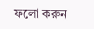ফলো করুন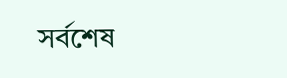সর্বশেষ